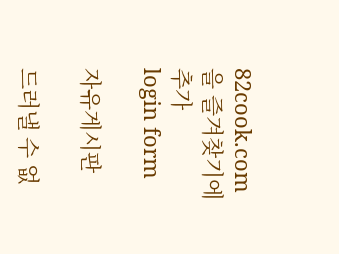82cook.com을 즐겨찾기에 추가
login form

자유게시판

드러낼 수 없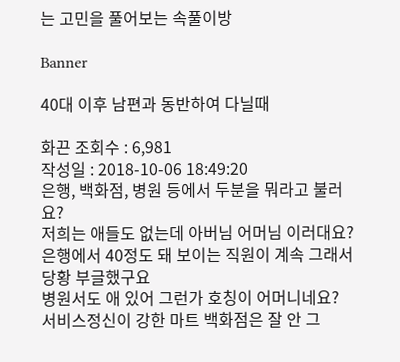는 고민을 풀어보는 속풀이방

Banner

40대 이후 남편과 동반하여 다닐때

화끈 조회수 : 6,981
작성일 : 2018-10-06 18:49:20
은행, 백화점, 병원 등에서 두분을 뭐라고 불러요?
저희는 애들도 없는데 아버님 어머님 이러대요?
은행에서 40정도 돼 보이는 직원이 계속 그래서 당황 부글했구요
병원서도 애 있어 그런가 호칭이 어머니네요?
서비스정신이 강한 마트 백화점은 잘 안 그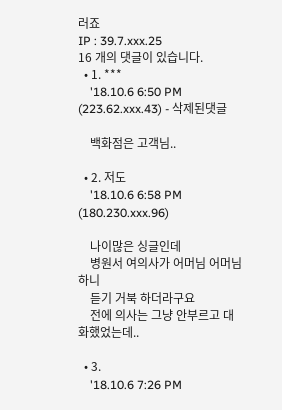러죠
IP : 39.7.xxx.25
16 개의 댓글이 있습니다.
  • 1. ***
    '18.10.6 6:50 PM (223.62.xxx.43) - 삭제된댓글

    백화점은 고객님..

  • 2. 저도
    '18.10.6 6:58 PM (180.230.xxx.96)

    나이많은 싱글인데
    병원서 여의사가 어머님 어머님 하니
    듣기 거북 하더라구요
    전에 의사는 그냥 안부르고 대화했었는데..

  • 3.
    '18.10.6 7:26 PM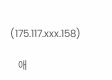(175.117.xxx.158)

    애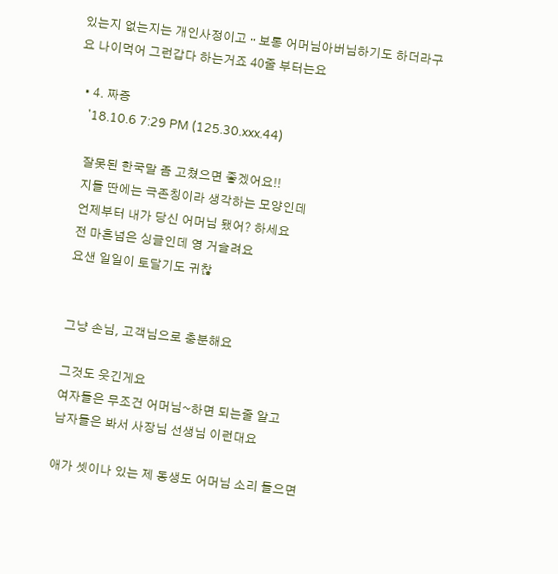있는지 없는지는 개인사정이고ᆢ보통 어머님아버님하기도 하더라구요 나이먹어 그런갑다 하는거죠 40줄 부터는요

  • 4. 짜증
    '18.10.6 7:29 PM (125.30.xxx.44)

    잘못된 한국말 좀 고쳤으면 좋겠어요!!
    지들 딴에는 극존칭이라 생각하는 모양인데
    언제부터 내가 당신 어머님 됐어? 하세요
    전 마흔넘은 싱글인데 영 거슬려요
    요샌 일일이 토달기도 귀찮


    그냥 손님, 고객님으로 충분해요

    그것도 웃긴게요
    여자들은 무조건 어머님~하면 되는줄 알고
    남자들은 봐서 사장님 선생님 이런대요

    애가 셋이나 있는 제 동생도 어머님 소리 들으면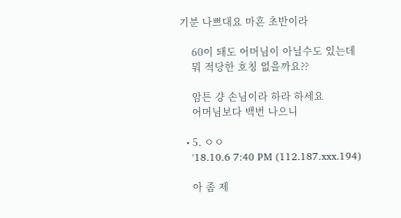기분 나쁘대요 마흔 초반이라

    60이 돼도 어머님이 아닐수도 있는데
    뭐 적당한 호칭 없을까요??

    암튼 걍 손님이라 하라 하세요
    어머님보다 백번 나으니

  • 5. ㅇㅇ
    '18.10.6 7:40 PM (112.187.xxx.194)

    아 좀 제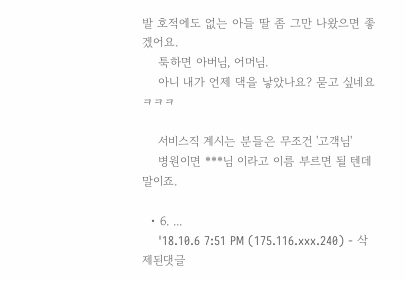발 호적에도 없는 아들 딸 좀 그만 나왔으면 좋겠어요.
    툭하면 아버님, 어머님.
    아니 내가 언제 댁을 낳았나요? 묻고 싶네요 ㅋㅋㅋ

    서비스직 계시는 분들은 무조건 '고객님'
    병원이면 ***님 이라고 이름 부르면 될 텐데 말이죠.

  • 6. ...
    '18.10.6 7:51 PM (175.116.xxx.240) - 삭제된댓글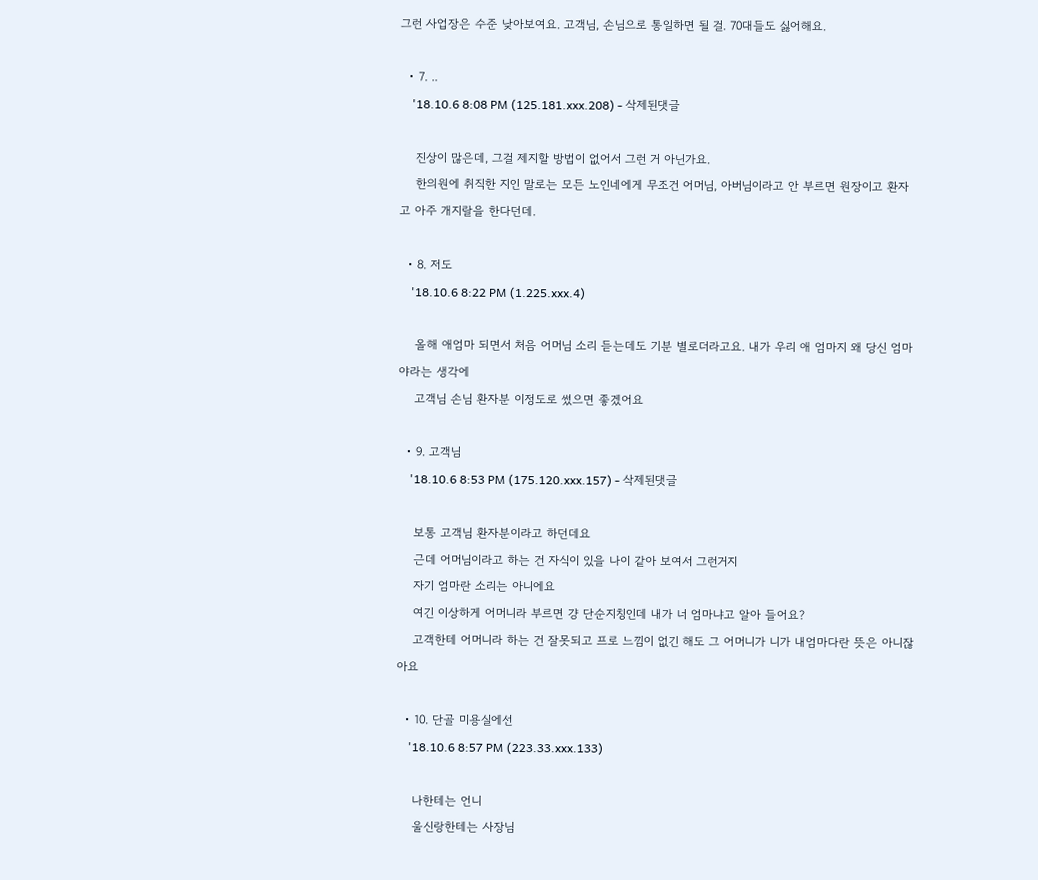그런 사업장은 수준 낮아보여요. 고객님, 손님으로 통일하면 될 걸. 70대들도 싫어해요.

  • 7. ..
    '18.10.6 8:08 PM (125.181.xxx.208) - 삭제된댓글

    진상이 많은데, 그걸 제지할 방법이 없어서 그런 거 아닌가요.
    한의원에 취직한 지인 말로는 모든 노인네에게 무조건 어머님, 아버님이라고 안 부르면 원장이고 환자고 아주 개지랄을 한다던데.

  • 8. 저도
    '18.10.6 8:22 PM (1.225.xxx.4)

    올해 애엄마 되면서 처음 어머님 소리 듣는데도 기분 별로더라고요. 내가 우리 애 엄마지 왜 당신 엄마야라는 생각에
    고객님 손님 환자분 이정도로 썼으면 좋겠어요

  • 9. 고객님
    '18.10.6 8:53 PM (175.120.xxx.157) - 삭제된댓글

    보통 고객님 환자분이라고 하던데요
    근데 어머님이라고 하는 건 자식이 있을 나이 같아 보여서 그런거지
    자기 엄마란 소리는 아니에요
    여긴 이상하게 어머니라 부르면 걍 단순지칭인데 내가 너 엄마냐고 알아 들어요?
    고객한테 어머니라 하는 건 잘못되고 프로 느낌이 없긴 해도 그 어머니가 니가 내엄마다란 뜻은 아니잖아요

  • 10. 단골 미용실에선
    '18.10.6 8:57 PM (223.33.xxx.133)

    나한테는 언니
    울신랑한테는 사장님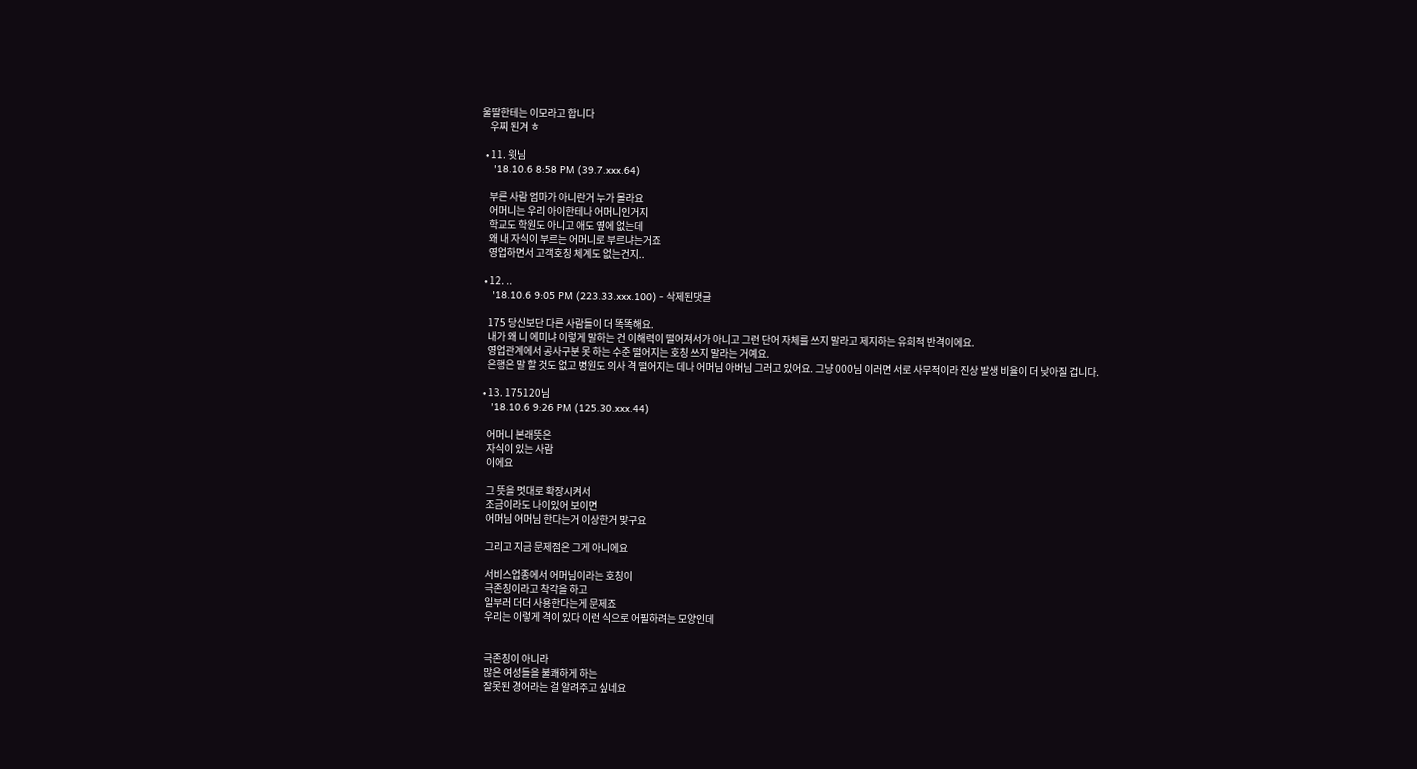울딸한테는 이모라고 합니다
    우찌 된겨 ㅎ

  • 11. 윗님
    '18.10.6 8:58 PM (39.7.xxx.64)

    부른 사람 엄마가 아니란거 누가 몰라요
    어머니는 우리 아이한테나 어머니인거지
    학교도 학원도 아니고 애도 옆에 없는데
    왜 내 자식이 부르는 어머니로 부르냐는거죠
    영업하면서 고객호칭 체계도 없는건지..

  • 12. ..
    '18.10.6 9:05 PM (223.33.xxx.100) - 삭제된댓글

    175 당신보단 다른 사람들이 더 똑똑해요.
    내가 왜 니 에미냐 이렇게 말하는 건 이해력이 떨어져서가 아니고 그런 단어 자체를 쓰지 말라고 제지하는 유희적 반격이에요.
    영업관계에서 공사구분 못 하는 수준 떨어지는 호칭 쓰지 말라는 거예요.
    은행은 말 할 것도 없고 병원도 의사 격 떨어지는 데나 어머님 아버님 그러고 있어요. 그냥 000님 이러면 서로 사무적이라 진상 발생 비율이 더 낮아질 겁니다.

  • 13. 175120님
    '18.10.6 9:26 PM (125.30.xxx.44)

    어머니 본래뜻은
    자식이 있는 사람
    이에요

    그 뜻을 멋대로 확장시켜서
    조금이라도 나이있어 보이면
    어머님 어머님 한다는거 이상한거 맞구요

    그리고 지금 문제점은 그게 아니에요

    서비스업종에서 어머님이라는 호칭이
    극존칭이라고 착각을 하고
    일부러 더더 사용한다는게 문제죠
    우리는 이렇게 격이 있다 이런 식으로 어필하려는 모양인데


    극존칭이 아니라
    많은 여성들을 불쾌하게 하는
    잘못된 경어라는 걸 알려주고 싶네요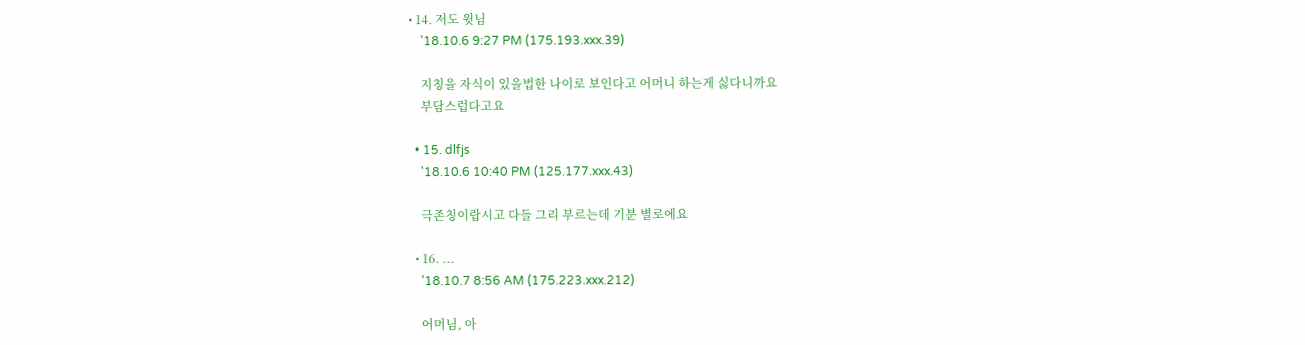• 14. 저도 윗님
    '18.10.6 9:27 PM (175.193.xxx.39)

    지칭을 자식이 있을법한 나이로 보인다고 어머니 하는게 싫다니까요
    부담스럽다고요

  • 15. dlfjs
    '18.10.6 10:40 PM (125.177.xxx.43)

    극존칭이랍시고 다들 그리 부르는데 기분 별로에요

  • 16. ...
    '18.10.7 8:56 AM (175.223.xxx.212)

    어머님, 아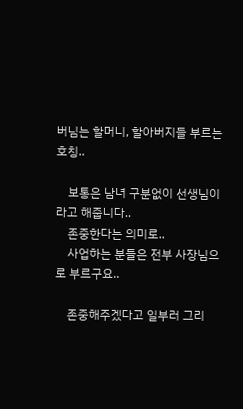버님는 할머니, 할아버지들 부르는 호칭..

    보통은 남녀 구분없이 선생님이라고 해줍니다..
    존중한다는 의미로..
    사업하는 분들은 전부 사장님으로 부르구요..

    존중해주겠다고 일부러 그리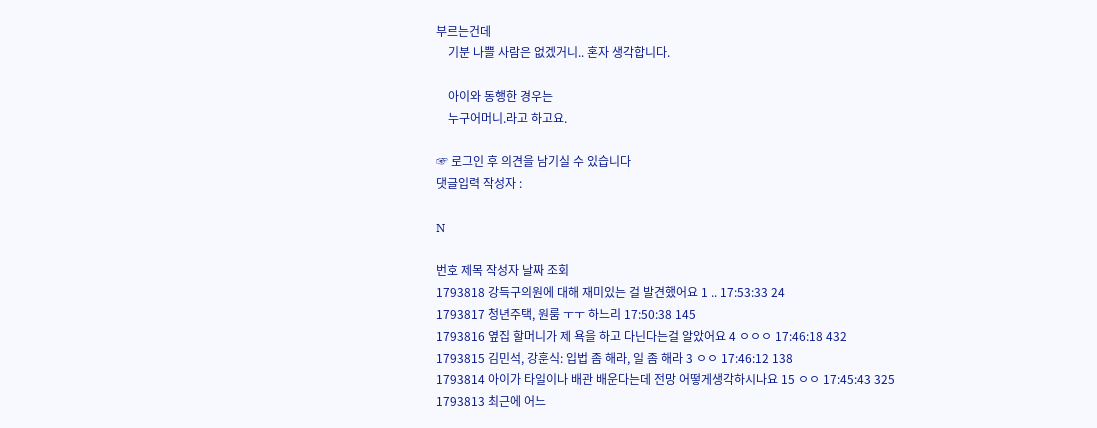부르는건데
    기분 나쁠 사람은 없겠거니.. 혼자 생각합니다.

    아이와 동행한 경우는
    누구어머니.라고 하고요.

☞ 로그인 후 의견을 남기실 수 있습니다
댓글입력 작성자 :

N

번호 제목 작성자 날짜 조회
1793818 강득구의원에 대해 재미있는 걸 발견했어요 1 .. 17:53:33 24
1793817 청년주택, 원룸 ㅜㅜ 하느리 17:50:38 145
1793816 옆집 할머니가 제 욕을 하고 다닌다는걸 알았어요 4 ㅇㅇㅇ 17:46:18 432
1793815 김민석, 강훈식: 입법 좀 해라, 일 좀 해라 3 ㅇㅇ 17:46:12 138
1793814 아이가 타일이나 배관 배운다는데 전망 어떻게생각하시나요 15 ㅇㅇ 17:45:43 325
1793813 최근에 어느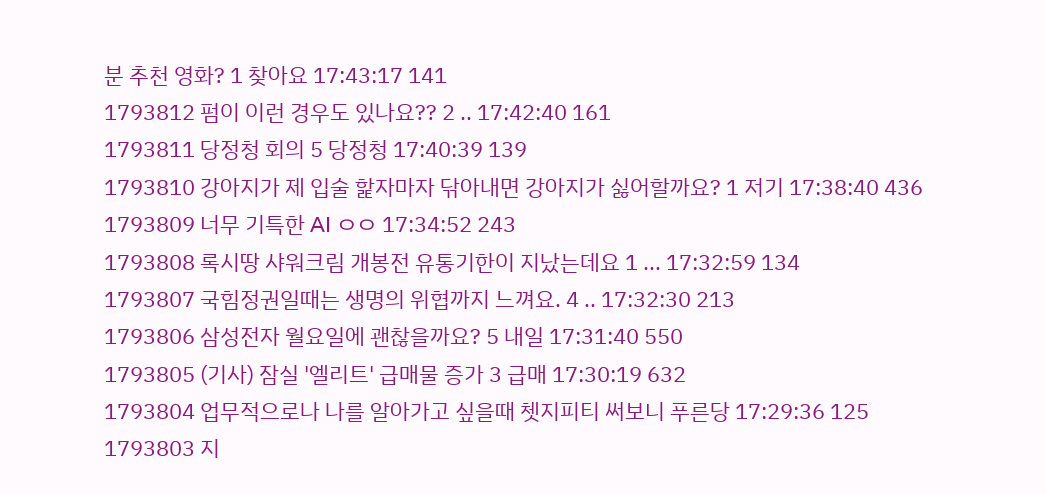분 추천 영화? 1 찾아요 17:43:17 141
1793812 펌이 이런 경우도 있나요?? 2 .. 17:42:40 161
1793811 당정청 회의 5 당정청 17:40:39 139
1793810 강아지가 제 입술 핥자마자 닦아내면 강아지가 싫어할까요? 1 저기 17:38:40 436
1793809 너무 기특한 AI ㅇㅇ 17:34:52 243
1793808 록시땅 샤워크림 개봉전 유통기한이 지났는데요 1 ... 17:32:59 134
1793807 국힘정권일때는 생명의 위협까지 느껴요. 4 .. 17:32:30 213
1793806 삼성전자 월요일에 괜찮을까요? 5 내일 17:31:40 550
1793805 (기사) 잠실 '엘리트' 급매물 증가 3 급매 17:30:19 632
1793804 업무적으로나 나를 알아가고 싶을때 쳇지피티 써보니 푸른당 17:29:36 125
1793803 지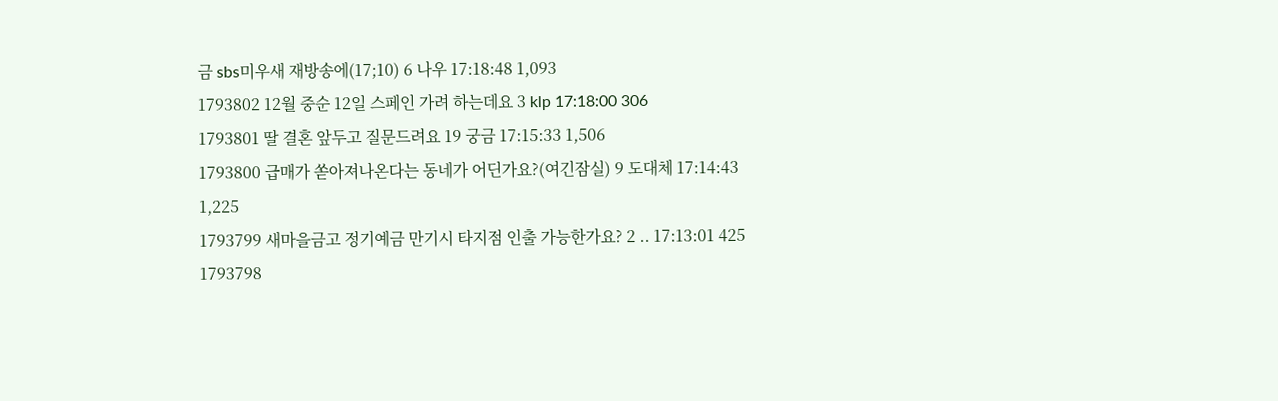금 sbs미우새 재방송에(17;10) 6 나우 17:18:48 1,093
1793802 12월 중순 12일 스페인 가려 하는데요 3 klp 17:18:00 306
1793801 딸 결혼 앞두고 질문드려요 19 궁금 17:15:33 1,506
1793800 급매가 쏟아져나온다는 동네가 어딘가요?(여긴잠실) 9 도대체 17:14:43 1,225
1793799 새마을금고 정기예금 만기시 타지점 인출 가능한가요? 2 .. 17:13:01 425
1793798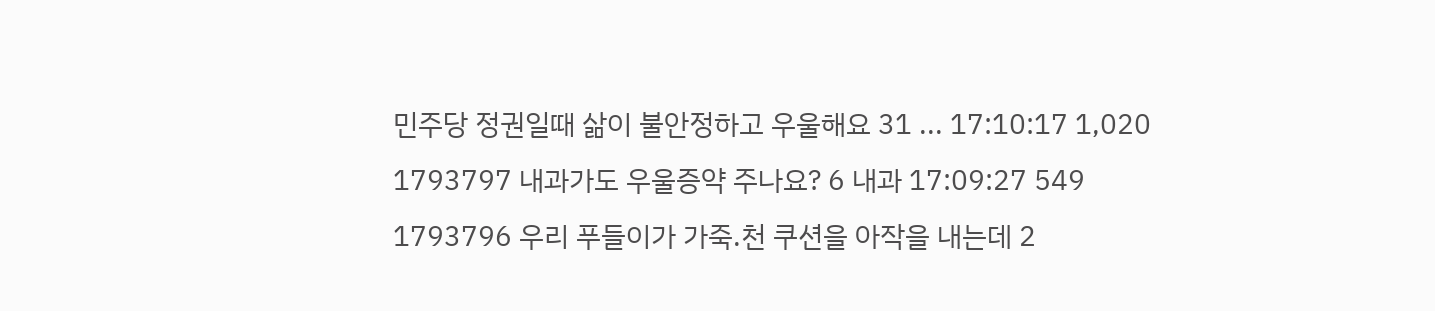민주당 정권일때 삶이 불안정하고 우울해요 31 ... 17:10:17 1,020
1793797 내과가도 우울증약 주나요? 6 내과 17:09:27 549
1793796 우리 푸들이가 가죽.천 쿠션을 아작을 내는데 2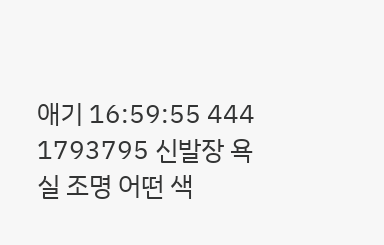애기 16:59:55 444
1793795 신발장 욕실 조명 어떤 색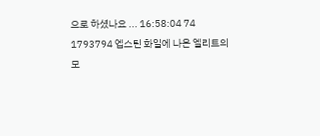으로 하셨나요 ... 16:58:04 74
1793794 엡스틴 화일에 나온 엘리트의 모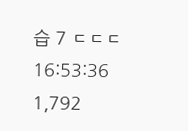습 7 ㄷㄷㄷ 16:53:36 1,792